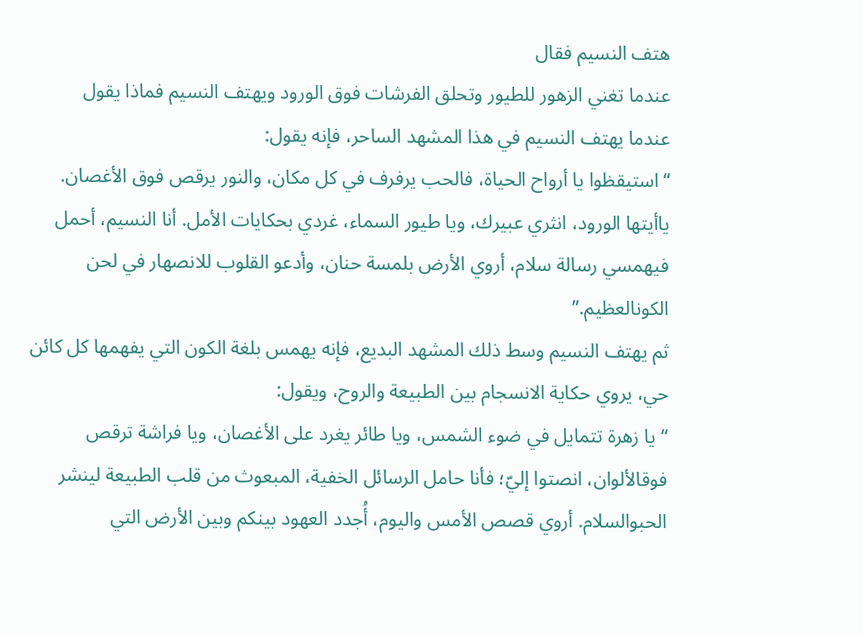هتف النسيم فقال
عندما تغني الزهور للطيور وتحلق الفرشات فوق الورود ويهتف النسيم فماذا يقول
عندما يهتف النسيم في هذا المشهد الساحر، فإنه يقول:
“استيقظوا يا أرواح الحياة، فالحب يرفرف في كل مكان، والنور يرقص فوق الأغصان. ياأيتها الورود، انثري عبيرك، ويا طيور السماء، غردي بحكايات الأمل. أنا النسيم، أحمل فيهمسي رسالة سلام، أروي الأرض بلمسة حنان، وأدعو القلوب للانصهار في لحن الكونالعظيم.”
ثم يهتف النسيم وسط ذلك المشهد البديع، فإنه يهمس بلغة الكون التي يفهمها كل كائن حي، يروي حكاية الانسجام بين الطبيعة والروح، ويقول:
“يا زهرة تتمايل في ضوء الشمس، ويا طائر يغرد على الأغصان، ويا فراشة ترقص فوقالألوان، انصتوا إليّ؛ فأنا حامل الرسائل الخفية، المبعوث من قلب الطبيعة لينشر الحبوالسلام. أروي قصص الأمس واليوم، أُجدد العهود بينكم وبين الأرض التي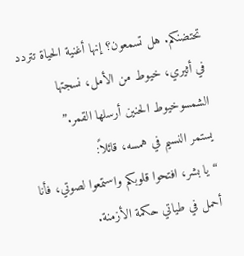تحتضنكم. هل تسمعون؟ إنها أغنية الحياة تتردد في أثيري، خيوط من الأمل، نسجتها الشمسوخيوط الحنين أرسلها القمر.”
يستمر النسيم في همسه، قائلاً:
“يا بشر، افتحوا قلوبكم واستمعوا لصوتي، فأنا أحمل في طياتي حكمة الأزمنة.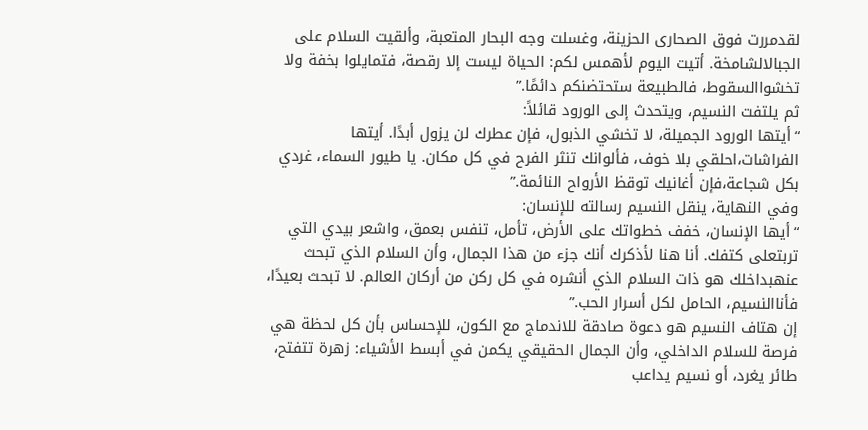لقدمررت فوق الصحارى الحزينة، وغسلت وجه البحار المتعبة، وألقيت السلام على الجبالالشامخة. أتيت اليوم لأهمس لكم: الحياة ليست إلا رقصة، فتمايلوا بخفة ولا تخشواالسقوط، فالطبيعة ستحتضنكم دائمًا.”
ثم يلتفت النسيم، ويتحدث إلى الورود قائلاً:
“أيتها الورود الجميلة، لا تخشي الذبول، فإن عطرك لن يزول أبدًا. أيتها الفراشات،احلقي بلا خوف، فألوانك تنثر الفرح في كل مكان. يا طيور السماء، غردي بكل شجاعة،فإن أغانيك توقظ الأرواح النائمة.”
وفي النهاية، ينقل النسيم رسالته للإنسان:
“أيها الإنسان، خفف خطواتك على الأرض، تأمل، تنفس بعمق، واشعر بيدي التي تربتعلى كتفك. أنا هنا لأذكرك أنك جزء من هذا الجمال، وأن السلام الذي تبحث عنهبداخلك هو ذات السلام الذي أنشره في كل ركن من أركان العالم. لا تبحث بعيدًا، فأناالنسيم، الحامل لكل أسرار الحب.”
إن هتاف النسيم هو دعوة صادقة للاندماج مع الكون، للإحساس بأن كل لحظة هي فرصة للسلام الداخلي، وأن الجمال الحقيقي يكمن في أبسط الأشياء: زهرة تتفتح، طائر يغرد، أو نسيم يداعب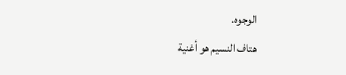الوجوه.
هتاف النسيم هو أغنية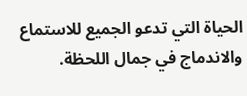الحياة التي تدعو الجميع للاستماع والاندماج في جمال اللحظة.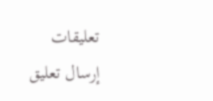تعليقات
إرسال تعليق